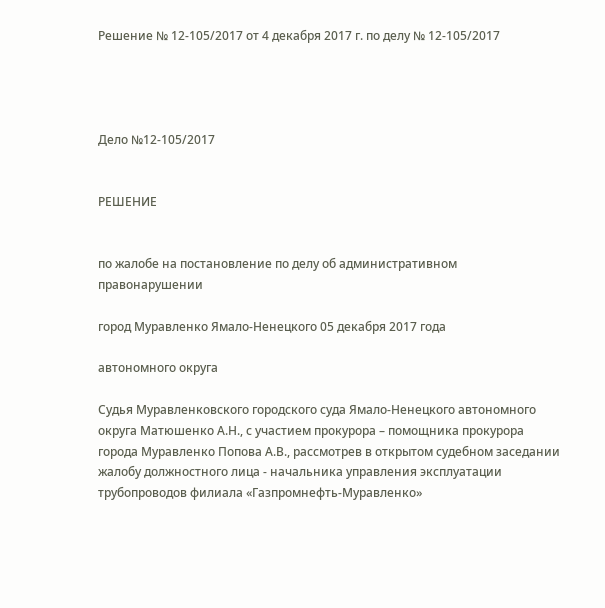Решение № 12-105/2017 от 4 декабря 2017 г. по делу № 12-105/2017




Дело №12-105/2017


РЕШЕНИЕ


по жалобе на постановление по делу об административном правонарушении

город Муравленко Ямало-Ненецкого 05 декабря 2017 года

автономного округа

Судья Муравленковского городского суда Ямало-Ненецкого автономного округа Матюшенко А.Н., с участием прокурора – помощника прокурора города Муравленко Попова А.В., рассмотрев в открытом судебном заседании жалобу должностного лица - начальника управления эксплуатации трубопроводов филиала «Газпромнефть-Муравленко»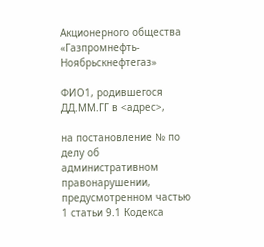Акционерного общества «Газпромнефть-Ноябрьскнефтегаз»

ФИО1, родившегося ДД.ММ.ГГ в <адрес>,

на постановление № по делу об административном правонарушении, предусмотренном частью 1 статьи 9.1 Кодекса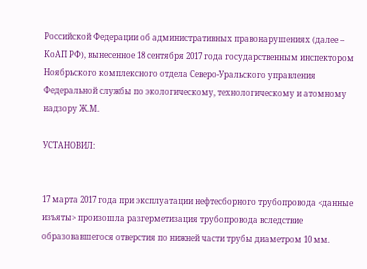Российской Федерации об административных правонарушениях (далее – КоАП РФ), вынесенное 18 сентября 2017 года государственным инспектором Ноябрьского комплексного отдела Северо-Уральского управления Федеральной службы по экологическому, технологическому и атомному надзору Ж.М.

УСТАНОВИЛ:


17 марта 2017 года при эксплуатации нефтесборного трубопровода <данные изъяты> произошла разгерметизация трубопровода вследствие образовавшегося отверстия по нижней части трубы диаметром 10 мм.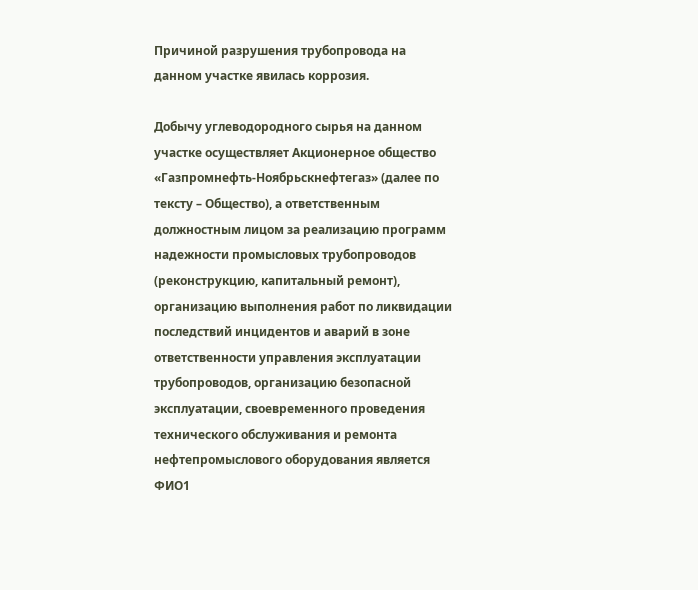Причиной разрушения трубопровода на данном участке явилась коррозия.

Добычу углеводородного сырья на данном участке осуществляет Акционерное общество «Газпромнефть-Ноябрьскнефтегаз» (далее по тексту – Общество), а ответственным должностным лицом за реализацию программ надежности промысловых трубопроводов (реконструкцию, капитальный ремонт), организацию выполнения работ по ликвидации последствий инцидентов и аварий в зоне ответственности управления эксплуатации трубопроводов, организацию безопасной эксплуатации, своевременного проведения технического обслуживания и ремонта нефтепромыслового оборудования является ФИО1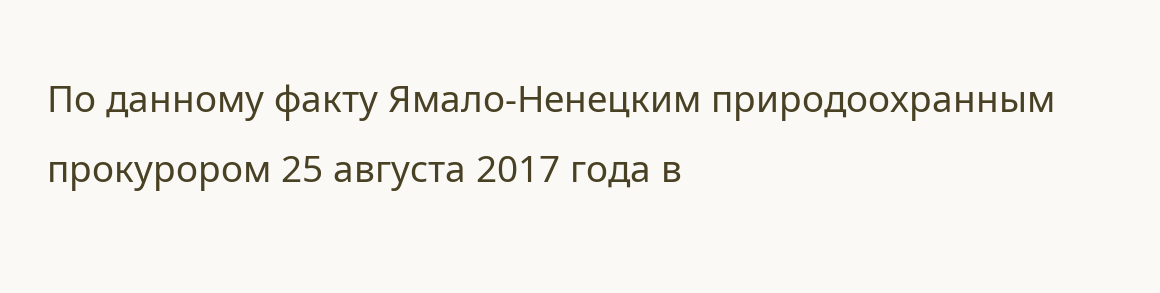По данному факту Ямало-Ненецким природоохранным прокурором 25 августа 2017 года в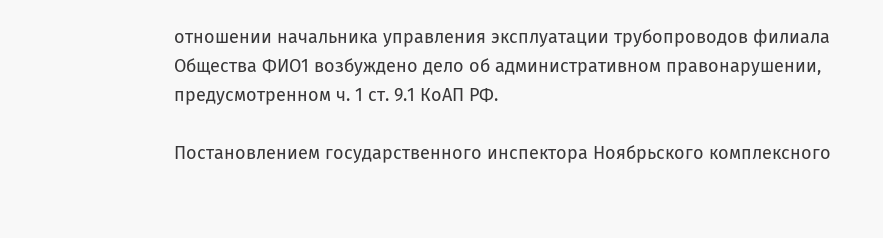отношении начальника управления эксплуатации трубопроводов филиала Общества ФИО1 возбуждено дело об административном правонарушении, предусмотренном ч. 1 ст. 9.1 КоАП РФ.

Постановлением государственного инспектора Ноябрьского комплексного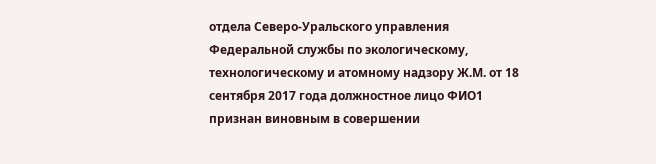отдела Северо-Уральского управления Федеральной службы по экологическому, технологическому и атомному надзору Ж.М. от 18 сентября 2017 года должностное лицо ФИО1 признан виновным в совершении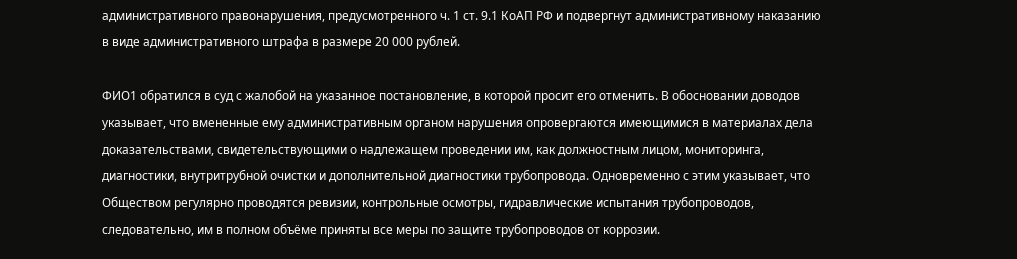административного правонарушения, предусмотренного ч. 1 ст. 9.1 КоАП РФ и подвергнут административному наказанию в виде административного штрафа в размере 20 000 рублей.

ФИО1 обратился в суд с жалобой на указанное постановление, в которой просит его отменить. В обосновании доводов указывает, что вмененные ему административным органом нарушения опровергаются имеющимися в материалах дела доказательствами, свидетельствующими о надлежащем проведении им, как должностным лицом, мониторинга, диагностики, внутритрубной очистки и дополнительной диагностики трубопровода. Одновременно с этим указывает, что Обществом регулярно проводятся ревизии, контрольные осмотры, гидравлические испытания трубопроводов, следовательно, им в полном объёме приняты все меры по защите трубопроводов от коррозии.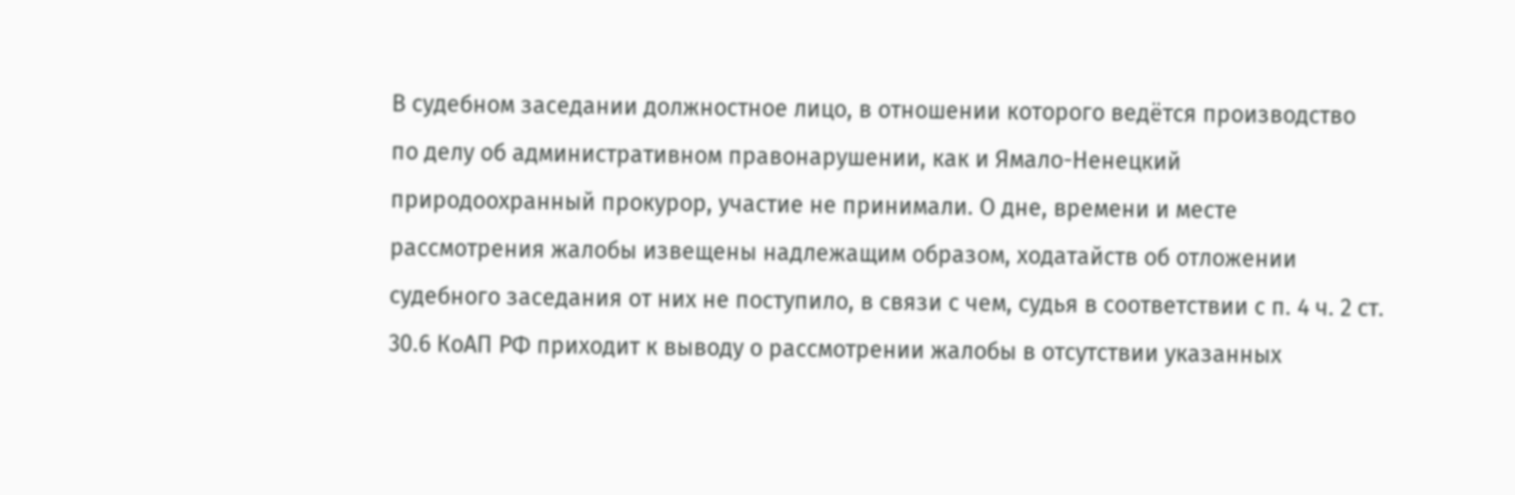В судебном заседании должностное лицо, в отношении которого ведётся производство по делу об административном правонарушении, как и Ямало-Ненецкий природоохранный прокурор, участие не принимали. О дне, времени и месте рассмотрения жалобы извещены надлежащим образом, ходатайств об отложении судебного заседания от них не поступило, в связи с чем, судья в соответствии с п. 4 ч. 2 ст. 30.6 КоАП РФ приходит к выводу о рассмотрении жалобы в отсутствии указанных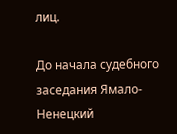лиц.

До начала судебного заседания Ямало-Ненецкий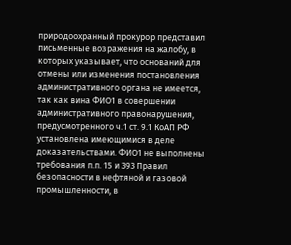природоохранный прокурор представил письменные возражения на жалобу, в которых указывает, что оснований для отмены или изменения постановления административного органа не имеется, так как вина ФИО1 в совершении административного правонарушения, предусмотренного ч.1 ст. 9.1 КоАП РФ установлена имеющимися в деле доказательствами. ФИО1 не выполнены требования п.п. 15 и 393 Правил безопасности в нефтяной и газовой промышленности, в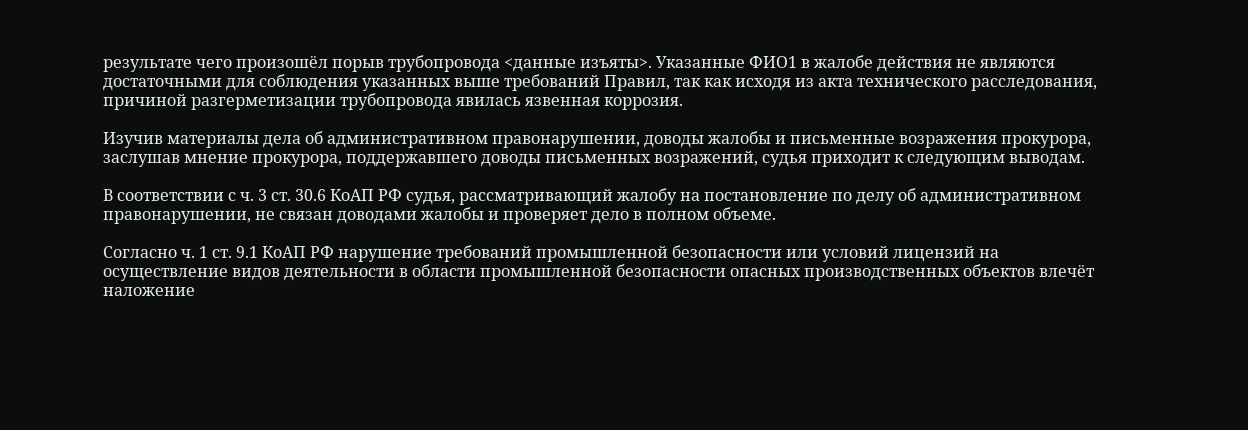результате чего произошёл порыв трубопровода <данные изъяты>. Указанные ФИО1 в жалобе действия не являются достаточными для соблюдения указанных выше требований Правил, так как исходя из акта технического расследования, причиной разгерметизации трубопровода явилась язвенная коррозия.

Изучив материалы дела об административном правонарушении, доводы жалобы и письменные возражения прокурора, заслушав мнение прокурора, поддержавшего доводы письменных возражений, судья приходит к следующим выводам.

В соответствии с ч. 3 ст. 30.6 КоАП РФ судья, рассматривающий жалобу на постановление по делу об административном правонарушении, не связан доводами жалобы и проверяет дело в полном объеме.

Согласно ч. 1 ст. 9.1 КоАП РФ нарушение требований промышленной безопасности или условий лицензий на осуществление видов деятельности в области промышленной безопасности опасных производственных объектов влечёт наложение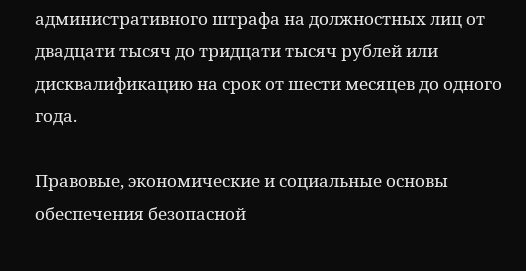административного штрафа на должностных лиц от двадцати тысяч до тридцати тысяч рублей или дисквалификацию на срок от шести месяцев до одного года.

Правовые, экономические и социальные основы обеспечения безопасной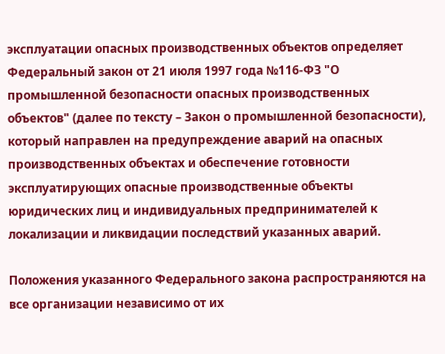эксплуатации опасных производственных объектов определяет Федеральный закон от 21 июля 1997 года №116-ФЗ "О промышленной безопасности опасных производственных объектов" (далее по тексту – Закон о промышленной безопасности), который направлен на предупреждение аварий на опасных производственных объектах и обеспечение готовности эксплуатирующих опасные производственные объекты юридических лиц и индивидуальных предпринимателей к локализации и ликвидации последствий указанных аварий.

Положения указанного Федерального закона распространяются на все организации независимо от их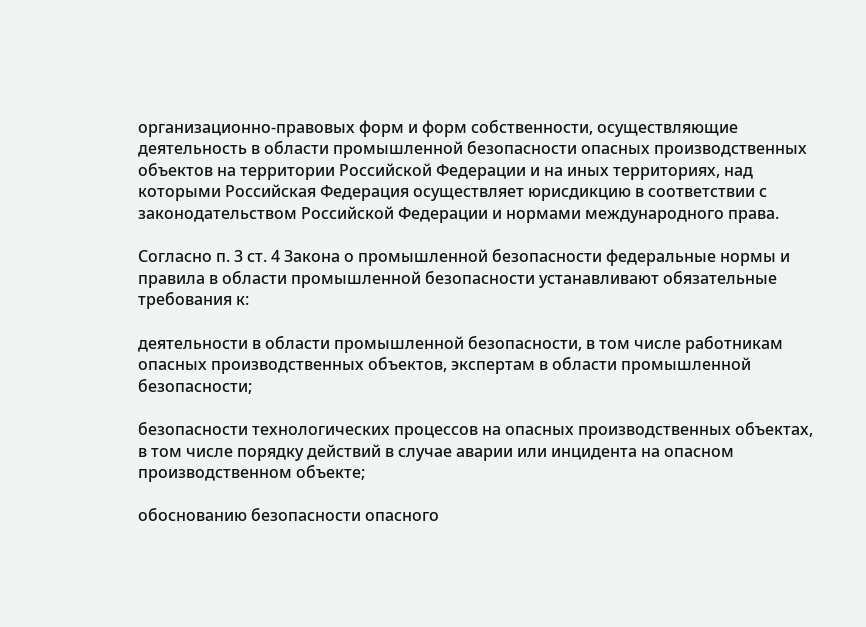организационно-правовых форм и форм собственности, осуществляющие деятельность в области промышленной безопасности опасных производственных объектов на территории Российской Федерации и на иных территориях, над которыми Российская Федерация осуществляет юрисдикцию в соответствии с законодательством Российской Федерации и нормами международного права.

Согласно п. 3 ст. 4 Закона о промышленной безопасности федеральные нормы и правила в области промышленной безопасности устанавливают обязательные требования к:

деятельности в области промышленной безопасности, в том числе работникам опасных производственных объектов, экспертам в области промышленной безопасности;

безопасности технологических процессов на опасных производственных объектах, в том числе порядку действий в случае аварии или инцидента на опасном производственном объекте;

обоснованию безопасности опасного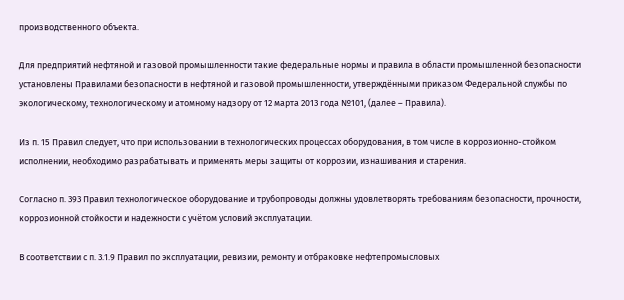производственного объекта.

Для предприятий нефтяной и газовой промышленности такие федеральные нормы и правила в области промышленной безопасности установлены Правилами безопасности в нефтяной и газовой промышленности, утверждёнными приказом Федеральной службы по экологическому, технологическому и атомному надзору от 12 марта 2013 года №101, (далее – Правила).

Из п. 15 Правил следует, что при использовании в технологических процессах оборудования, в том числе в коррозионно-стойком исполнении, необходимо разрабатывать и применять меры защиты от коррозии, изнашивания и старения.

Согласно п. 393 Правил технологическое оборудование и трубопроводы должны удовлетворять требованиям безопасности, прочности, коррозионной стойкости и надежности с учётом условий эксплуатации.

В соответствии с п. 3.1.9 Правил по эксплуатации, ревизии, ремонту и отбраковке нефтепромысловых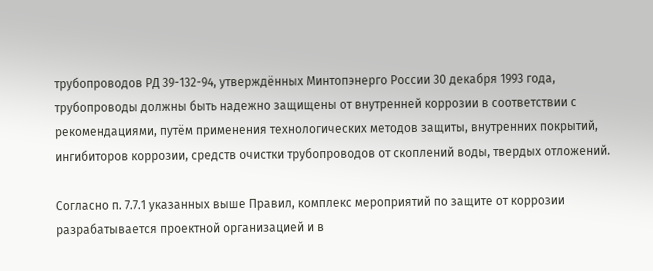трубопроводов РД 39-132-94, утверждённых Минтопэнерго России 30 декабря 1993 года, трубопроводы должны быть надежно защищены от внутренней коррозии в соответствии с рекомендациями, путём применения технологических методов защиты, внутренних покрытий, ингибиторов коррозии, средств очистки трубопроводов от скоплений воды, твердых отложений.

Согласно п. 7.7.1 указанных выше Правил, комплекс мероприятий по защите от коррозии разрабатывается проектной организацией и в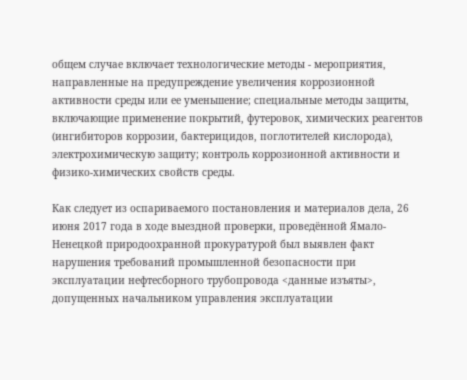общем случае включает технологические методы - мероприятия, направленные на предупреждение увеличения коррозионной активности среды или ее уменьшение; специальные методы защиты, включающие применение покрытий, футеровок, химических реагентов (ингибиторов коррозии, бактерицидов, поглотителей кислорода), электрохимическую защиту; контроль коррозионной активности и физико-химических свойств среды.

Как следует из оспариваемого постановления и материалов дела, 26 июня 2017 года в ходе выездной проверки, проведённой Ямало-Ненецкой природоохранной прокуратурой был выявлен факт нарушения требований промышленной безопасности при эксплуатации нефтесборного трубопровода <данные изъяты>, допущенных начальником управления эксплуатации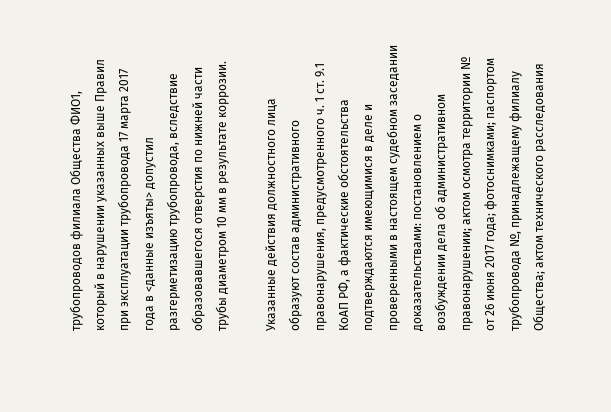трубопроводов филиала Общества ФИО1, который в нарушении указанных выше Правил при эксплуатации трубопровода 17 марта 2017 года в <данные изъяты> допустил разгерметизацию трубопровода, вследствие образовавшегося отверстия по нижней части трубы диаметром 10 мм в результате коррозии.

Указанные действия должностного лица образуют состав административного правонарушения, предусмотренного ч. 1 ст. 9.1 КоАП РФ, а фактические обстоятельства подтверждаются имеющимися в деле и проверенными в настоящем судебном заседании доказательствами: постановлением о возбуждении дела об административном правонарушении; актом осмотра территории № от 26 июня 2017 года; фотоснимками; паспортом трубопровода №, принадлежащему филиалу Общества; актом технического расследования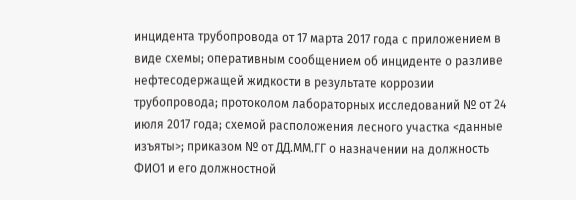инцидента трубопровода от 17 марта 2017 года с приложением в виде схемы; оперативным сообщением об инциденте о разливе нефтесодержащей жидкости в результате коррозии трубопровода; протоколом лабораторных исследований № от 24 июля 2017 года; схемой расположения лесного участка <данные изъяты>; приказом № от ДД.ММ.ГГ о назначении на должность ФИО1 и его должностной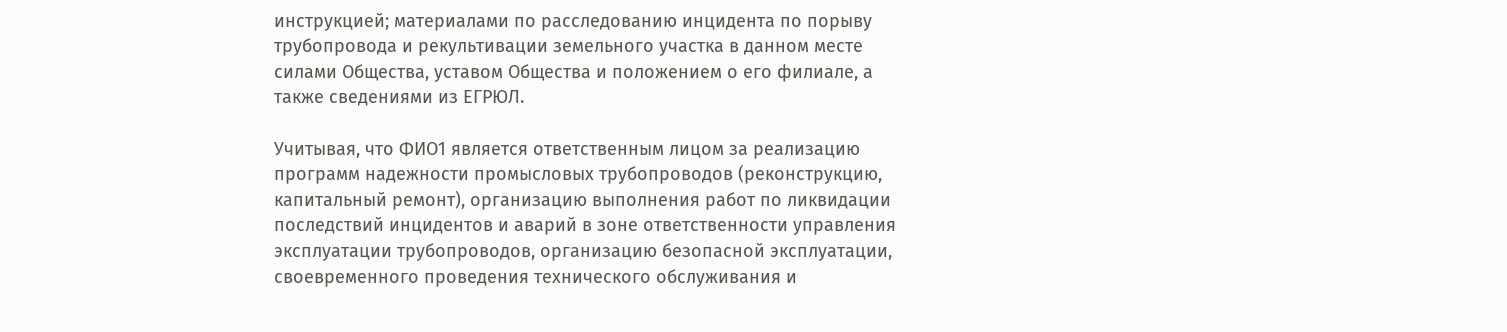инструкцией; материалами по расследованию инцидента по порыву трубопровода и рекультивации земельного участка в данном месте силами Общества, уставом Общества и положением о его филиале, а также сведениями из ЕГРЮЛ.

Учитывая, что ФИО1 является ответственным лицом за реализацию программ надежности промысловых трубопроводов (реконструкцию, капитальный ремонт), организацию выполнения работ по ликвидации последствий инцидентов и аварий в зоне ответственности управления эксплуатации трубопроводов, организацию безопасной эксплуатации, своевременного проведения технического обслуживания и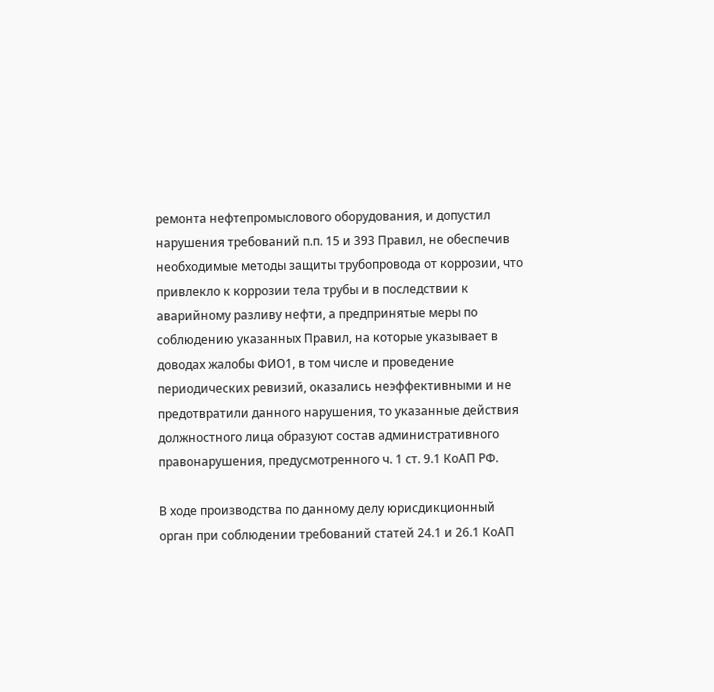ремонта нефтепромыслового оборудования, и допустил нарушения требований п.п. 15 и 393 Правил, не обеспечив необходимые методы защиты трубопровода от коррозии, что привлекло к коррозии тела трубы и в последствии к аварийному разливу нефти, а предпринятые меры по соблюдению указанных Правил, на которые указывает в доводах жалобы ФИО1, в том числе и проведение периодических ревизий, оказались неэффективными и не предотвратили данного нарушения, то указанные действия должностного лица образуют состав административного правонарушения, предусмотренного ч. 1 ст. 9.1 КоАП РФ.

В ходе производства по данному делу юрисдикционный орган при соблюдении требований статей 24.1 и 26.1 КоАП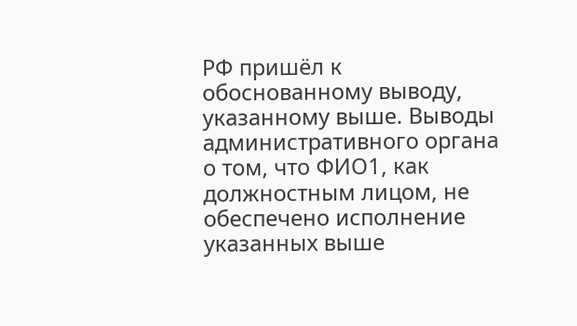РФ пришёл к обоснованному выводу, указанному выше. Выводы административного органа о том, что ФИО1, как должностным лицом, не обеспечено исполнение указанных выше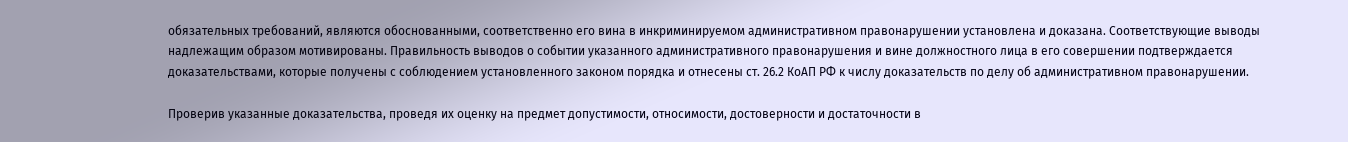обязательных требований, являются обоснованными, соответственно его вина в инкриминируемом административном правонарушении установлена и доказана. Соответствующие выводы надлежащим образом мотивированы. Правильность выводов о событии указанного административного правонарушения и вине должностного лица в его совершении подтверждается доказательствами, которые получены с соблюдением установленного законом порядка и отнесены ст. 26.2 КоАП РФ к числу доказательств по делу об административном правонарушении.

Проверив указанные доказательства, проведя их оценку на предмет допустимости, относимости, достоверности и достаточности в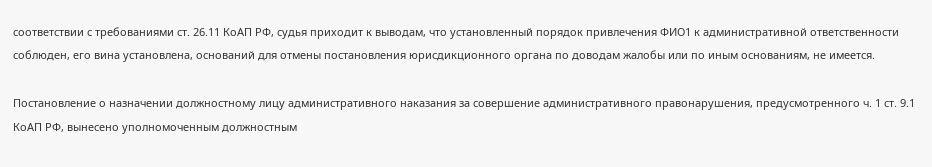соответствии с требованиями ст. 26.11 КоАП РФ, судья приходит к выводам, что установленный порядок привлечения ФИО1 к административной ответственности соблюден, его вина установлена, оснований для отмены постановления юрисдикционного органа по доводам жалобы или по иным основаниям, не имеется.

Постановление о назначении должностному лицу административного наказания за совершение административного правонарушения, предусмотренного ч. 1 ст. 9.1 КоАП РФ, вынесено уполномоченным должностным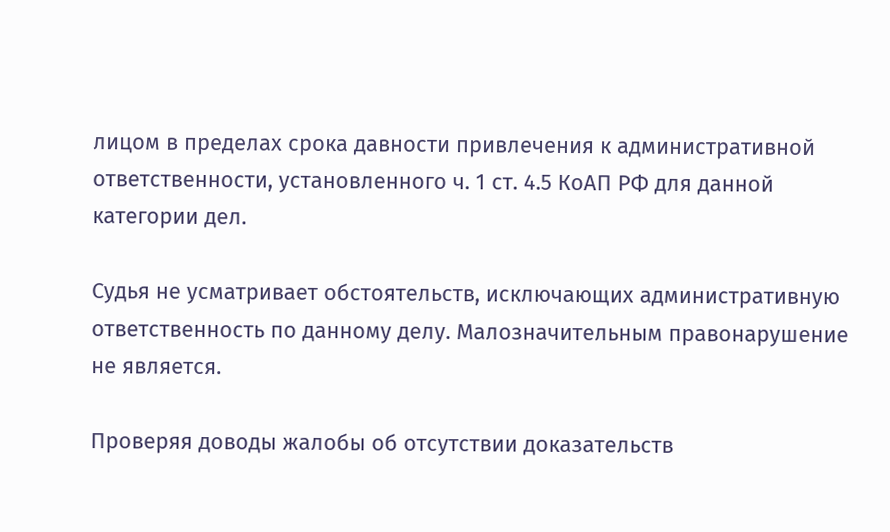лицом в пределах срока давности привлечения к административной ответственности, установленного ч. 1 ст. 4.5 КоАП РФ для данной категории дел.

Судья не усматривает обстоятельств, исключающих административную ответственность по данному делу. Малозначительным правонарушение не является.

Проверяя доводы жалобы об отсутствии доказательств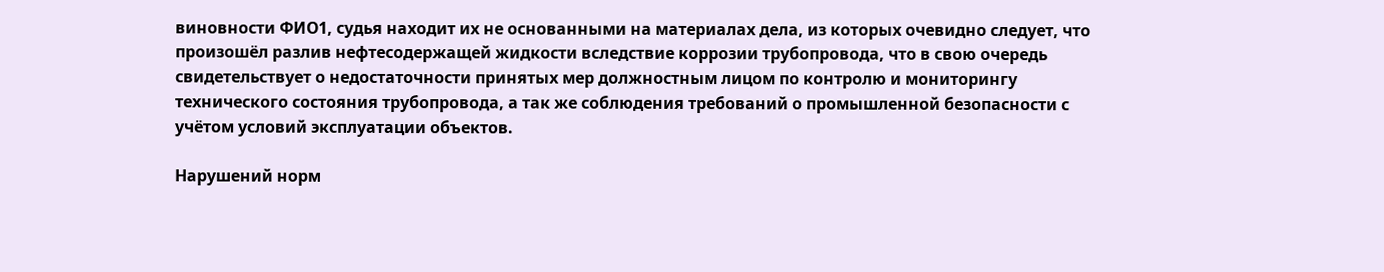виновности ФИО1, судья находит их не основанными на материалах дела, из которых очевидно следует, что произошёл разлив нефтесодержащей жидкости вследствие коррозии трубопровода, что в свою очередь свидетельствует о недостаточности принятых мер должностным лицом по контролю и мониторингу технического состояния трубопровода, а так же соблюдения требований о промышленной безопасности с учётом условий эксплуатации объектов.

Нарушений норм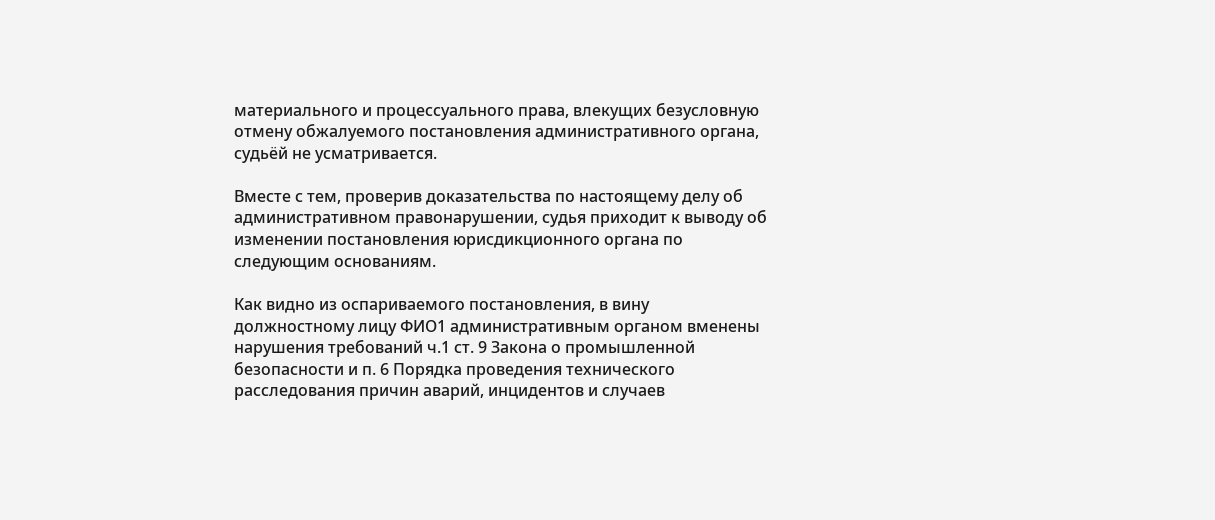материального и процессуального права, влекущих безусловную отмену обжалуемого постановления административного органа, судьёй не усматривается.

Вместе с тем, проверив доказательства по настоящему делу об административном правонарушении, судья приходит к выводу об изменении постановления юрисдикционного органа по следующим основаниям.

Как видно из оспариваемого постановления, в вину должностному лицу ФИО1 административным органом вменены нарушения требований ч.1 ст. 9 Закона о промышленной безопасности и п. 6 Порядка проведения технического расследования причин аварий, инцидентов и случаев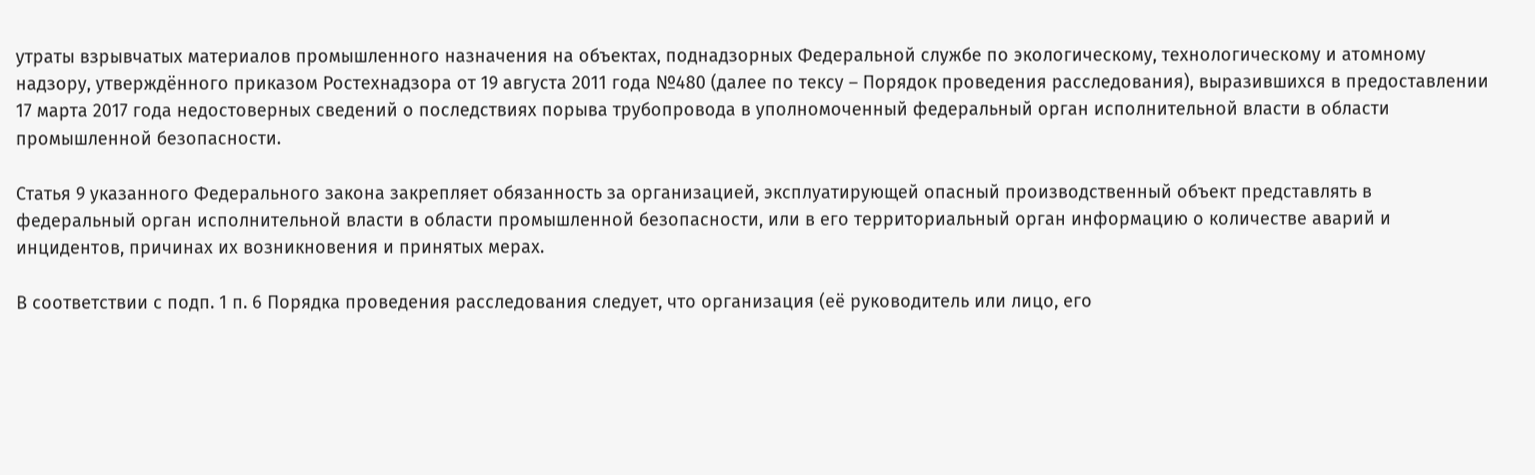утраты взрывчатых материалов промышленного назначения на объектах, поднадзорных Федеральной службе по экологическому, технологическому и атомному надзору, утверждённого приказом Ростехнадзора от 19 августа 2011 года №480 (далее по тексу – Порядок проведения расследования), выразившихся в предоставлении 17 марта 2017 года недостоверных сведений о последствиях порыва трубопровода в уполномоченный федеральный орган исполнительной власти в области промышленной безопасности.

Статья 9 указанного Федерального закона закрепляет обязанность за организацией, эксплуатирующей опасный производственный объект представлять в федеральный орган исполнительной власти в области промышленной безопасности, или в его территориальный орган информацию о количестве аварий и инцидентов, причинах их возникновения и принятых мерах.

В соответствии с подп. 1 п. 6 Порядка проведения расследования следует, что организация (её руководитель или лицо, его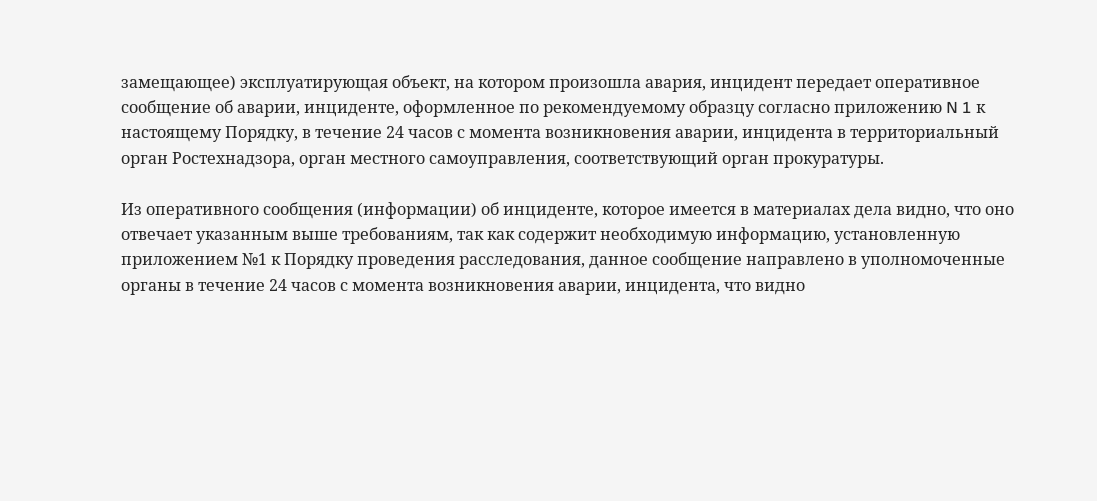замещающее) эксплуатирующая объект, на котором произошла авария, инцидент передает оперативное сообщение об аварии, инциденте, оформленное по рекомендуемому образцу согласно приложению N 1 к настоящему Порядку, в течение 24 часов с момента возникновения аварии, инцидента в территориальный орган Ростехнадзора, орган местного самоуправления, соответствующий орган прокуратуры.

Из оперативного сообщения (информации) об инциденте, которое имеется в материалах дела видно, что оно отвечает указанным выше требованиям, так как содержит необходимую информацию, установленную приложением №1 к Порядку проведения расследования, данное сообщение направлено в уполномоченные органы в течение 24 часов с момента возникновения аварии, инцидента, что видно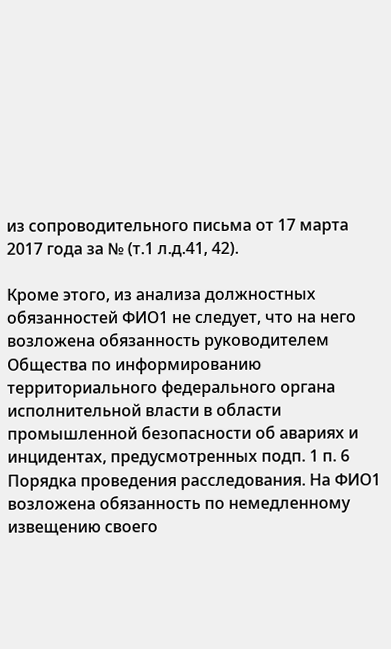из сопроводительного письма от 17 марта 2017 года за № (т.1 л.д.41, 42).

Кроме этого, из анализа должностных обязанностей ФИО1 не следует, что на него возложена обязанность руководителем Общества по информированию территориального федерального органа исполнительной власти в области промышленной безопасности об авариях и инцидентах, предусмотренных подп. 1 п. 6 Порядка проведения расследования. На ФИО1 возложена обязанность по немедленному извещению своего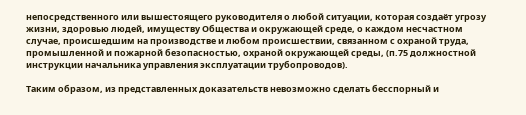непосредственного или вышестоящего руководителя о любой ситуации, которая создаёт угрозу жизни, здоровью людей, имуществу Общества и окружающей среде, о каждом несчастном случае, происшедшим на производстве и любом происшествии, связанном с охраной труда, промышленной и пожарной безопасностью, охраной окружающей среды, (п.75 должностной инструкции начальника управления эксплуатации трубопроводов).

Таким образом, из представленных доказательств невозможно сделать бесспорный и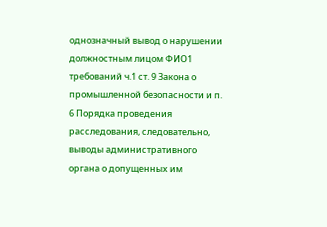однозначный вывод о нарушении должностным лицом ФИО1 требований ч.1 ст. 9 Закона о промышленной безопасности и п. 6 Порядка проведения расследования, следовательно, выводы административного органа о допущенных им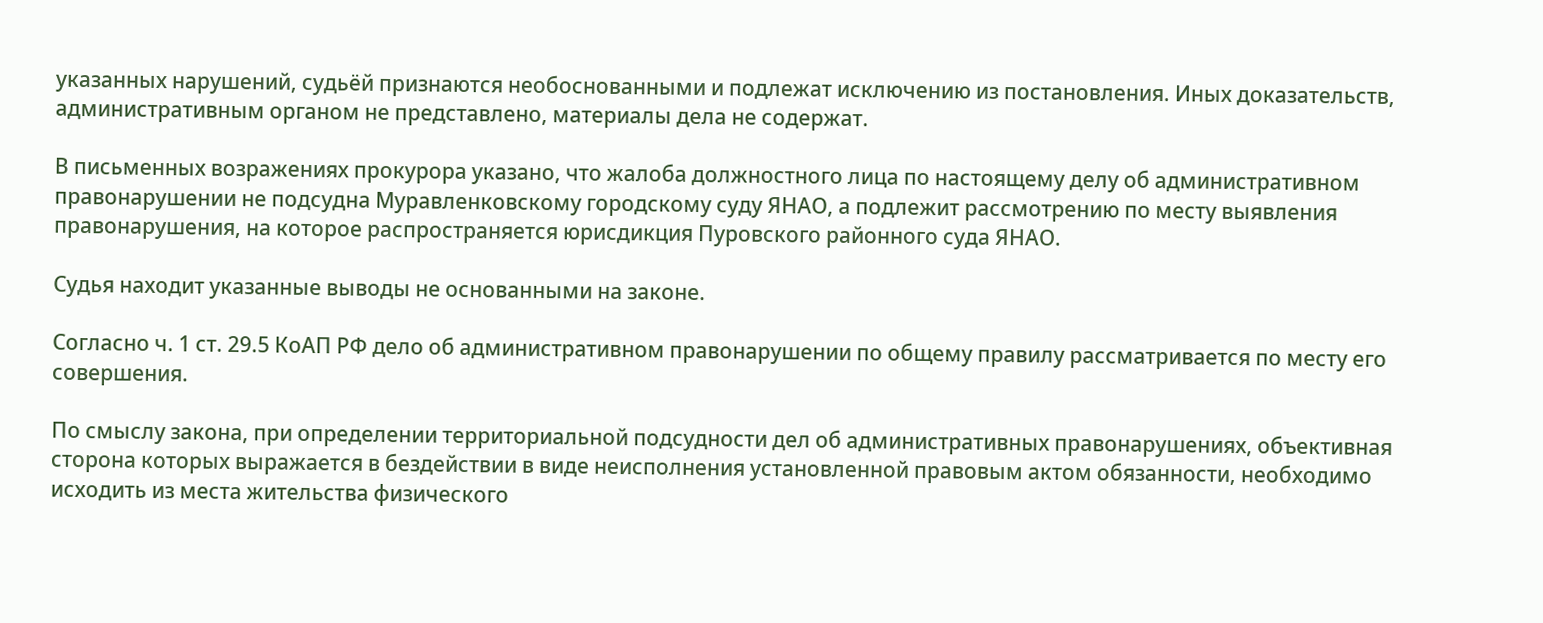указанных нарушений, судьёй признаются необоснованными и подлежат исключению из постановления. Иных доказательств, административным органом не представлено, материалы дела не содержат.

В письменных возражениях прокурора указано, что жалоба должностного лица по настоящему делу об административном правонарушении не подсудна Муравленковскому городскому суду ЯНАО, а подлежит рассмотрению по месту выявления правонарушения, на которое распространяется юрисдикция Пуровского районного суда ЯНАО.

Судья находит указанные выводы не основанными на законе.

Согласно ч. 1 ст. 29.5 КоАП РФ дело об административном правонарушении по общему правилу рассматривается по месту его совершения.

По смыслу закона, при определении территориальной подсудности дел об административных правонарушениях, объективная сторона которых выражается в бездействии в виде неисполнения установленной правовым актом обязанности, необходимо исходить из места жительства физического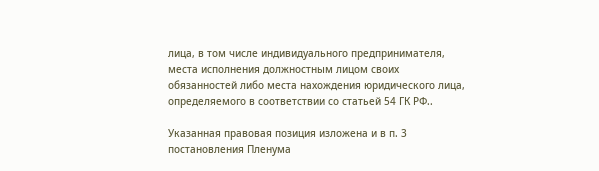лица, в том числе индивидуального предпринимателя, места исполнения должностным лицом своих обязанностей либо места нахождения юридического лица, определяемого в соответствии со статьей 54 ГК РФ..

Указанная правовая позиция изложена и в п. 3 постановления Пленума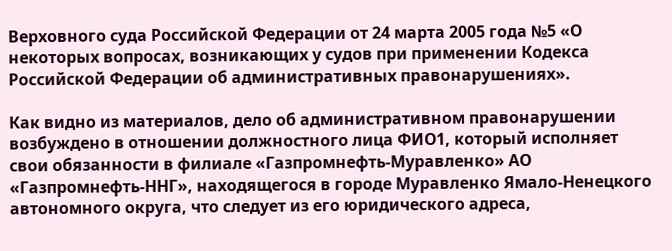Верховного суда Российской Федерации от 24 марта 2005 года №5 «О некоторых вопросах, возникающих у судов при применении Кодекса Российской Федерации об административных правонарушениях».

Как видно из материалов, дело об административном правонарушении возбуждено в отношении должностного лица ФИО1, который исполняет свои обязанности в филиале «Газпромнефть-Муравленко» АО «Газпромнефть-ННГ», находящегося в городе Муравленко Ямало-Ненецкого автономного округа, что следует из его юридического адреса,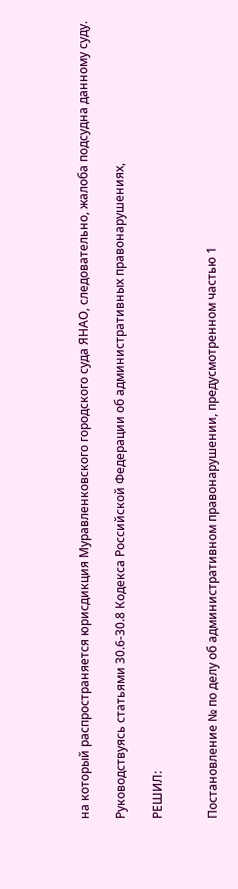на который распространяется юрисдикция Муравленковского городского суда ЯНАО, следовательно, жалоба подсудна данному суду.

Руководствуясь статьями 30.6-30.8 Кодекса Российской Федерации об административных правонарушениях,

РЕШИЛ:


Постановление № по делу об административном правонарушении, предусмотренном частью 1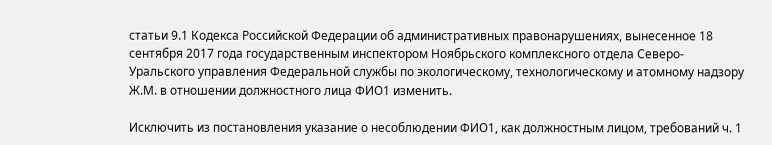статьи 9.1 Кодекса Российской Федерации об административных правонарушениях, вынесенное 18 сентября 2017 года государственным инспектором Ноябрьского комплексного отдела Северо-Уральского управления Федеральной службы по экологическому, технологическому и атомному надзору Ж.М. в отношении должностного лица ФИО1 изменить.

Исключить из постановления указание о несоблюдении ФИО1, как должностным лицом, требований ч. 1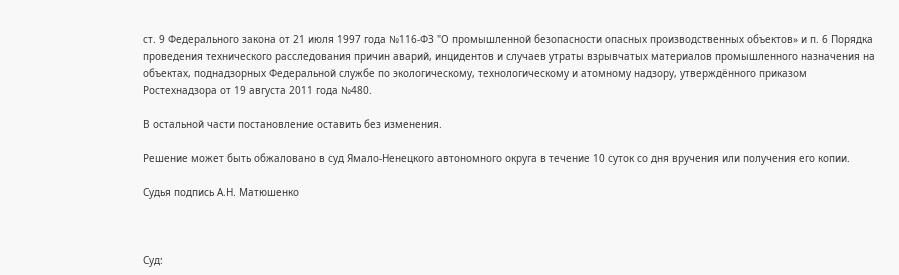ст. 9 Федерального закона от 21 июля 1997 года №116-ФЗ "О промышленной безопасности опасных производственных объектов» и п. 6 Порядка проведения технического расследования причин аварий, инцидентов и случаев утраты взрывчатых материалов промышленного назначения на объектах, поднадзорных Федеральной службе по экологическому, технологическому и атомному надзору, утверждённого приказом Ростехнадзора от 19 августа 2011 года №480.

В остальной части постановление оставить без изменения.

Решение может быть обжаловано в суд Ямало-Ненецкого автономного округа в течение 10 суток со дня вручения или получения его копии.

Судья подпись А.Н. Матюшенко



Суд: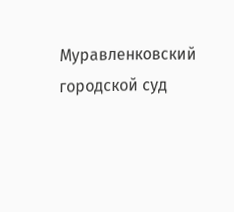Муравленковский городской суд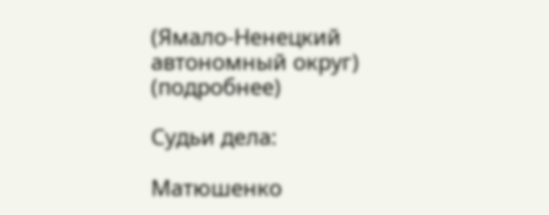(Ямало-Ненецкий автономный округ) (подробнее)

Судьи дела:

Матюшенко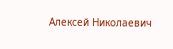Алексей Николаевич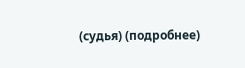(судья) (подробнее)